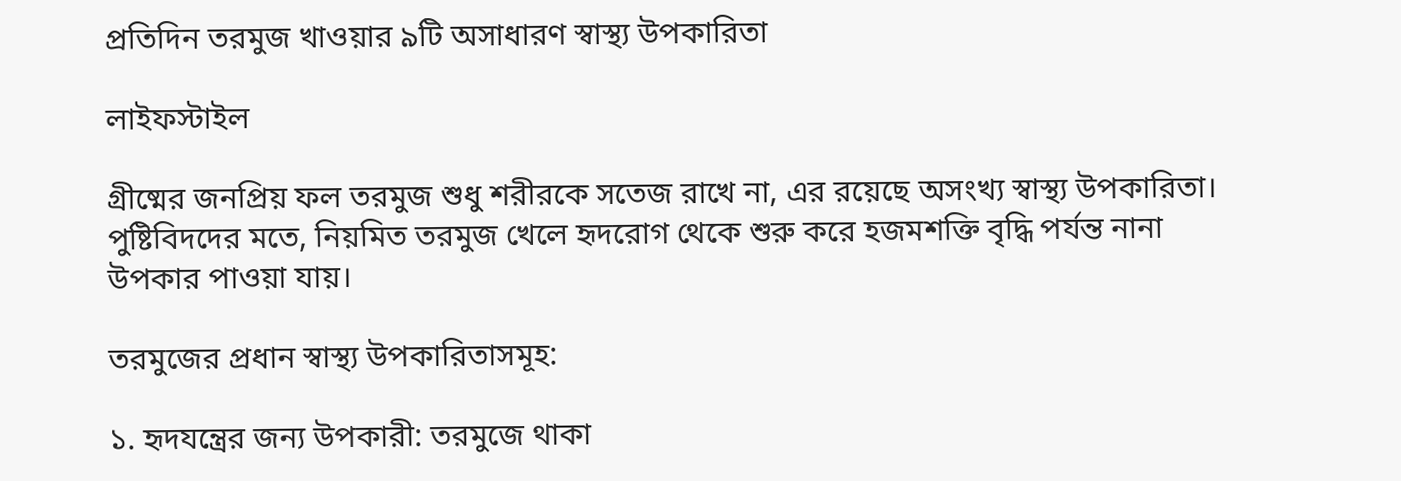প্রতিদিন তরমুজ খাওয়ার ৯টি অসাধারণ স্বাস্থ্য উপকারিতা

লাইফস্টাইল

গ্রীষ্মের জনপ্রিয় ফল তরমুজ শুধু শরীরকে সতেজ রাখে না, এর রয়েছে অসংখ্য স্বাস্থ্য উপকারিতা। পুষ্টিবিদদের মতে, নিয়মিত তরমুজ খেলে হৃদরোগ থেকে শুরু করে হজমশক্তি বৃদ্ধি পর্যন্ত নানা উপকার পাওয়া যায়।

তরমুজের প্রধান স্বাস্থ্য উপকারিতাসমূহ:

১. হৃদযন্ত্রের জন্য উপকারী: তরমুজে থাকা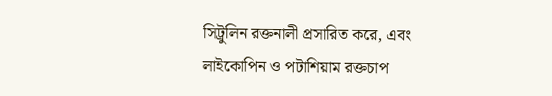সিট্রুলিন রক্তনালী প্রসারিত করে, এবং লাইকোপিন ও পটাশিয়াম রক্তচাপ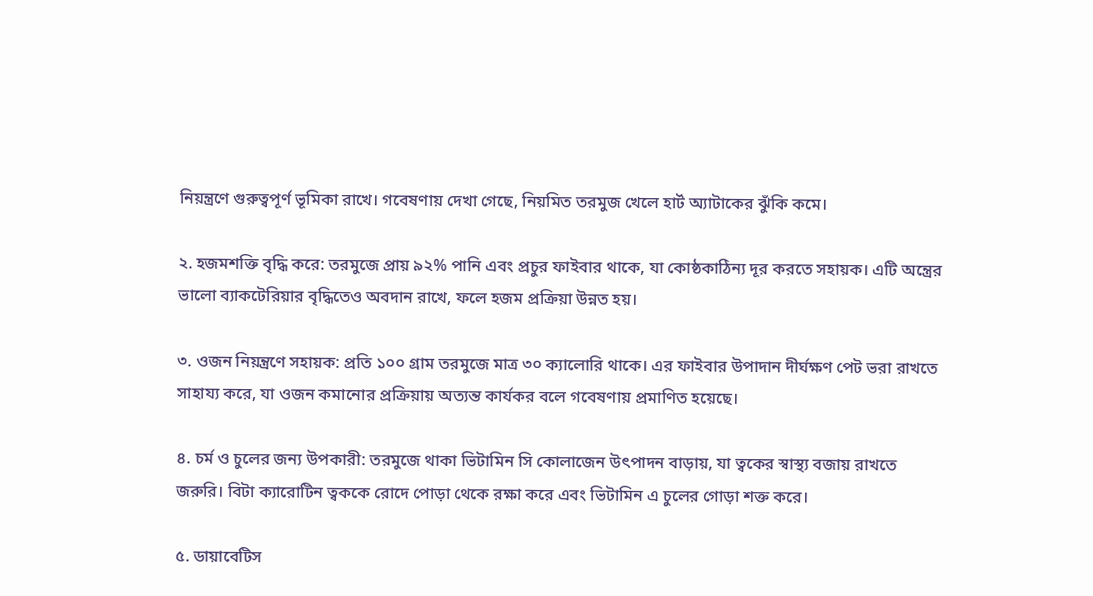নিয়ন্ত্রণে গুরুত্বপূর্ণ ভূমিকা রাখে। গবেষণায় দেখা গেছে, নিয়মিত তরমুজ খেলে হার্ট অ্যাটাকের ঝুঁকি কমে।

২. হজমশক্তি বৃদ্ধি করে: তরমুজে প্রায় ৯২% পানি এবং প্রচুর ফাইবার থাকে, যা কোষ্ঠকাঠিন্য দূর করতে সহায়ক। এটি অন্ত্রের ভালো ব্যাকটেরিয়ার বৃদ্ধিতেও অবদান রাখে, ফলে হজম প্রক্রিয়া উন্নত হয়।

৩. ওজন নিয়ন্ত্রণে সহায়ক: প্রতি ১০০ গ্রাম তরমুজে মাত্র ৩০ ক্যালোরি থাকে। এর ফাইবার উপাদান দীর্ঘক্ষণ পেট ভরা রাখতে সাহায্য করে, যা ওজন কমানোর প্রক্রিয়ায় অত্যন্ত কার্যকর বলে গবেষণায় প্রমাণিত হয়েছে।

৪. চর্ম ও চুলের জন্য উপকারী: তরমুজে থাকা ভিটামিন সি কোলাজেন উৎপাদন বাড়ায়, যা ত্বকের স্বাস্থ্য বজায় রাখতে জরুরি। বিটা ক্যারোটিন ত্বককে রোদে পোড়া থেকে রক্ষা করে এবং ভিটামিন এ চুলের গোড়া শক্ত করে।

৫. ডায়াবেটিস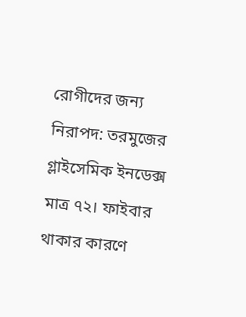রোগীদের জন্য নিরাপদ: তরমুজের গ্লাইসেমিক ইনডেক্স মাত্র ৭২। ফাইবার থাকার কারণে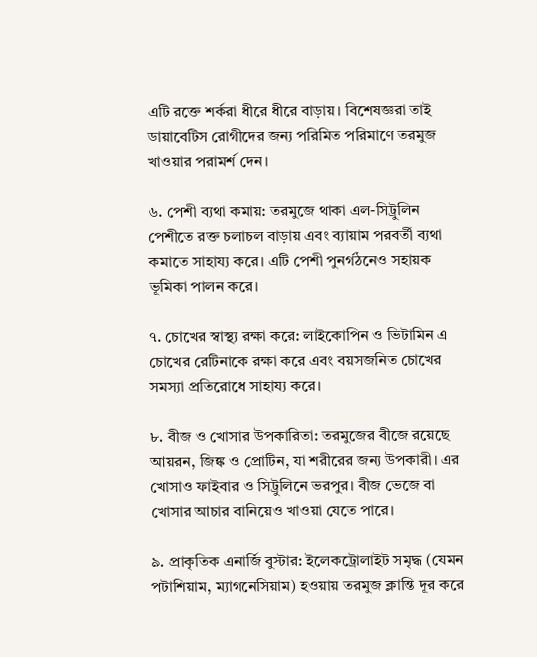এটি রক্তে শর্করা ধীরে ধীরে বাড়ায়। বিশেষজ্ঞরা তাই ডায়াবেটিস রোগীদের জন্য পরিমিত পরিমাণে তরমুজ খাওয়ার পরামর্শ দেন।

৬. পেশী ব্যথা কমায়: তরমুজে থাকা এল-সিট্রুলিন পেশীতে রক্ত চলাচল বাড়ায় এবং ব্যায়াম পরবর্তী ব্যথা কমাতে সাহায্য করে। এটি পেশী পুনর্গঠনেও সহায়ক ভূমিকা পালন করে।

৭. চোখের স্বাস্থ্য রক্ষা করে: লাইকোপিন ও ভিটামিন এ চোখের রেটিনাকে রক্ষা করে এবং বয়সজনিত চোখের সমস্যা প্রতিরোধে সাহায্য করে।

৮. বীজ ও খোসার উপকারিতা: তরমুজের বীজে রয়েছে আয়রন, জিঙ্ক ও প্রোটিন, যা শরীরের জন্য উপকারী। এর খোসাও ফাইবার ও সিট্রুলিনে ভরপুর। বীজ ভেজে বা খোসার আচার বানিয়েও খাওয়া যেতে পারে।

৯. প্রাকৃতিক এনার্জি বুস্টার: ইলেকট্রোলাইট সমৃদ্ধ (যেমন পটাশিয়াম, ম্যাগনেসিয়াম) হওয়ায় তরমুজ ক্লান্তি দূর করে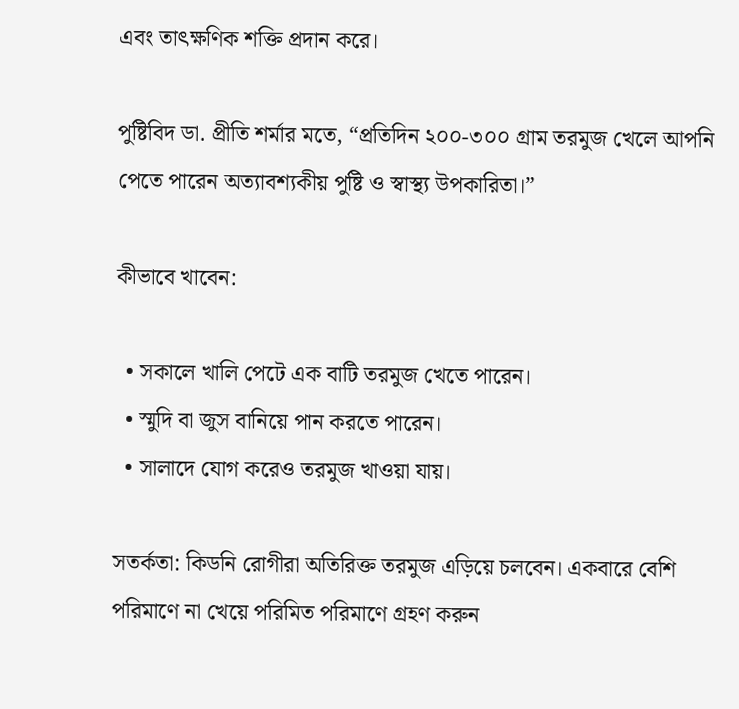এবং তাৎক্ষণিক শক্তি প্রদান করে।

পুষ্টিবিদ ডা. প্রীতি শর্মার মতে, “প্রতিদিন ২০০-৩০০ গ্রাম তরমুজ খেলে আপনি পেতে পারেন অত্যাবশ্যকীয় পুষ্টি ও স্বাস্থ্য উপকারিতা।”

কীভাবে খাবেন:

  • সকালে খালি পেটে এক বাটি তরমুজ খেতে পারেন।
  • স্মুদি বা জুস বানিয়ে পান করতে পারেন।
  • সালাদে যোগ করেও তরমুজ খাওয়া যায়।

সতর্কতা: কিডনি রোগীরা অতিরিক্ত তরমুজ এড়িয়ে চলবেন। একবারে বেশি পরিমাণে না খেয়ে পরিমিত পরিমাণে গ্রহণ করুন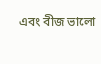এবং বীজ ভালো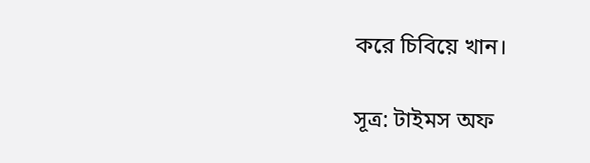করে চিবিয়ে খান।

সূত্র: টাইমস অফ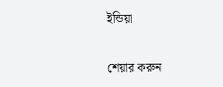ইন্ডিয়া

শেয়ার করুন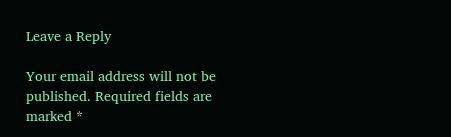Leave a Reply

Your email address will not be published. Required fields are marked *